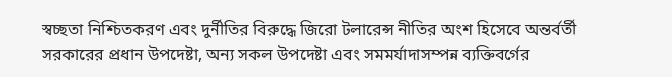স্বচ্ছতা নিশ্চিতকরণ এবং দুর্নীতির বিরুদ্ধে জিরো টলারেন্স নীতির অংশ হিসেবে অন্তর্বর্তী সরকারের প্রধান উপদেষ্টা, অন্য সকল উপদেষ্টা এবং সমমর্যাদাসম্পন্ন ব্যক্তিবর্গের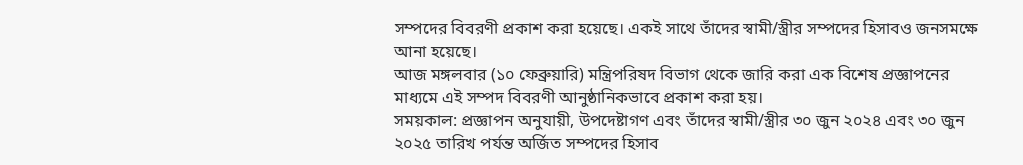সম্পদের বিবরণী প্রকাশ করা হয়েছে। একই সাথে তাঁদের স্বামী/স্ত্রীর সম্পদের হিসাবও জনসমক্ষে আনা হয়েছে।
আজ মঙ্গলবার (১০ ফেব্রুয়ারি) মন্ত্রিপরিষদ বিভাগ থেকে জারি করা এক বিশেষ প্রজ্ঞাপনের মাধ্যমে এই সম্পদ বিবরণী আনুষ্ঠানিকভাবে প্রকাশ করা হয়।
সময়কাল: প্রজ্ঞাপন অনুযায়ী, উপদেষ্টাগণ এবং তাঁদের স্বামী/স্ত্রীর ৩০ জুন ২০২৪ এবং ৩০ জুন ২০২৫ তারিখ পর্যন্ত অর্জিত সম্পদের হিসাব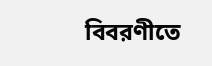বিবরণীতে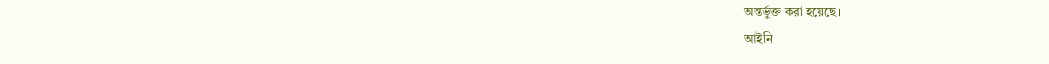অন্তর্ভুক্ত করা হয়েছে।
আইনি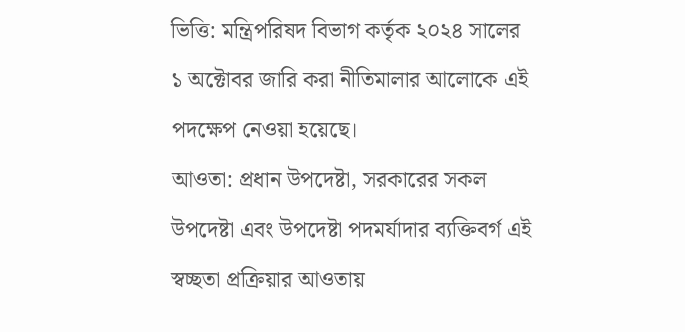ভিত্তি: মন্ত্রিপরিষদ বিভাগ কর্তৃক ২০২৪ সালের ১ অক্টোবর জারি করা নীতিমালার আলোকে এই পদক্ষেপ নেওয়া হয়েছে।
আওতা: প্রধান উপদেষ্টা, সরকারের সকল উপদেষ্টা এবং উপদেষ্টা পদমর্যাদার ব্যক্তিবর্গ এই স্বচ্ছতা প্রক্রিয়ার আওতায়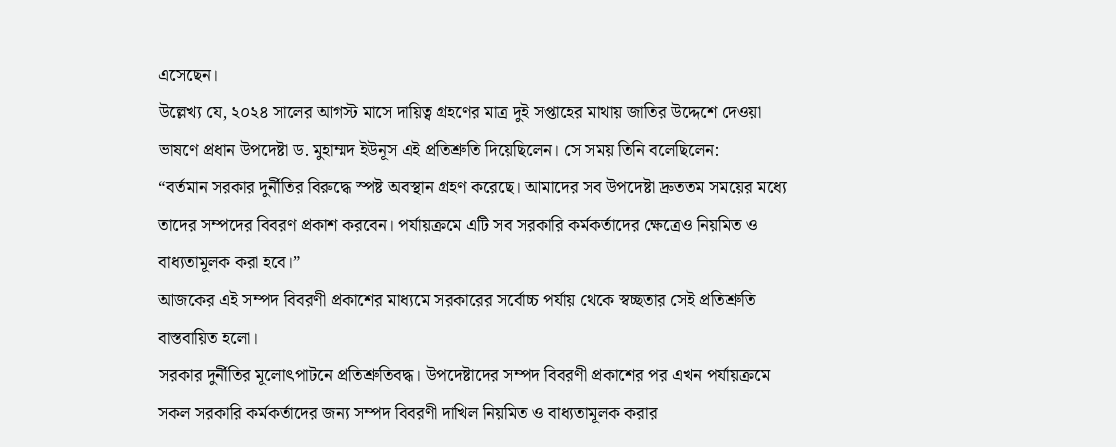এসেছেন।
উল্লেখ্য যে, ২০২৪ সালের আগস্ট মাসে দায়িত্ব গ্রহণের মাত্র দুই সপ্তাহের মাথায় জাতির উদ্দেশে দেওয়া ভাষণে প্রধান উপদেষ্টা ড. মুহাম্মদ ইউনূস এই প্রতিশ্রুতি দিয়েছিলেন। সে সময় তিনি বলেছিলেন:
“বর্তমান সরকার দুর্নীতির বিরুদ্ধে স্পষ্ট অবস্থান গ্রহণ করেছে। আমাদের সব উপদেষ্টা দ্রুততম সময়ের মধ্যে তাদের সম্পদের বিবরণ প্রকাশ করবেন। পর্যায়ক্রমে এটি সব সরকারি কর্মকর্তাদের ক্ষেত্রেও নিয়মিত ও বাধ্যতামূলক করা হবে।”
আজকের এই সম্পদ বিবরণী প্রকাশের মাধ্যমে সরকারের সর্বোচ্চ পর্যায় থেকে স্বচ্ছতার সেই প্রতিশ্রুতি বাস্তবায়িত হলো।
সরকার দুর্নীতির মূলোৎপাটনে প্রতিশ্রুতিবদ্ধ। উপদেষ্টাদের সম্পদ বিবরণী প্রকাশের পর এখন পর্যায়ক্রমে সকল সরকারি কর্মকর্তাদের জন্য সম্পদ বিবরণী দাখিল নিয়মিত ও বাধ্যতামূলক করার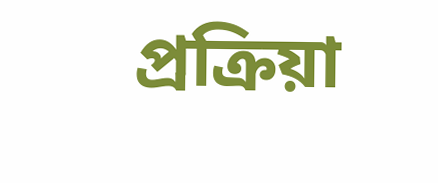প্রক্রিয়া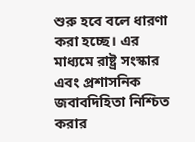শুরু হবে বলে ধারণা করা হচ্ছে। এর মাধ্যমে রাষ্ট্র সংস্কার এবং প্রশাসনিক জবাবদিহিতা নিশ্চিত করার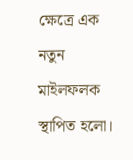ক্ষেত্রে এক নতুন মাইলফলক স্থাপিত হলো।